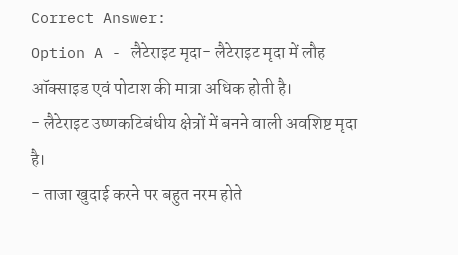Correct Answer:
Option A - लैटेराइट मृदा- लैटेराइट मृदा में लौह ऑक्साइड एवं पोटाश की मात्रा अधिक होती है।
- लैटेराइट उष्णकटिबंधीय क्षेत्रों में बनने वाली अवशिष्ट मृदा है।
- ताजा खुदाई करने पर बहुत नरम होते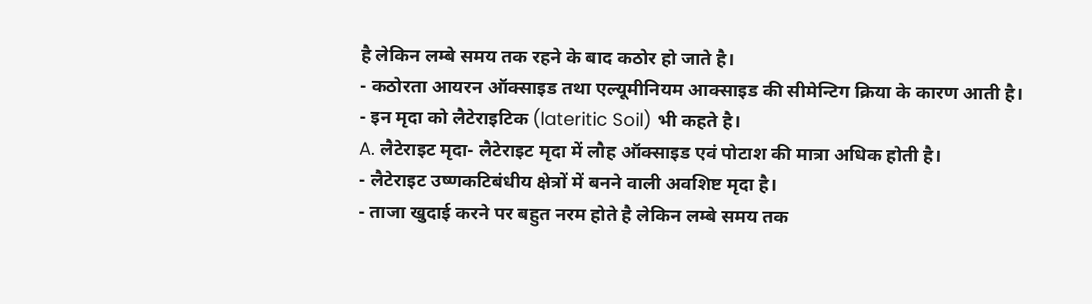है लेकिन लम्बे समय तक रहने के बाद कठोर हो जाते है।
- कठोरता आयरन ऑक्साइड तथा एल्यूमीनियम आक्साइड की सीमेन्टिग क्रिया के कारण आती है।
- इन मृदा को लैटेराइटिक (lateritic Soil) भी कहते है।
A. लैटेराइट मृदा- लैटेराइट मृदा में लौह ऑक्साइड एवं पोटाश की मात्रा अधिक होती है।
- लैटेराइट उष्णकटिबंधीय क्षेत्रों में बनने वाली अवशिष्ट मृदा है।
- ताजा खुदाई करने पर बहुत नरम होते है लेकिन लम्बे समय तक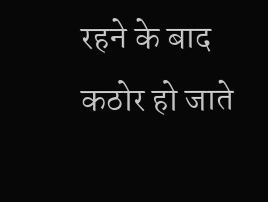रहने के बाद कठोर हो जाते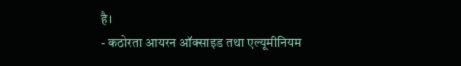है।
- कठोरता आयरन ऑक्साइड तथा एल्यूमीनियम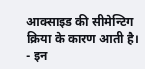आक्साइड की सीमेन्टिग क्रिया के कारण आती है।
- इन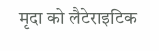मृदा को लैटेराइटिक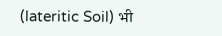(lateritic Soil) भी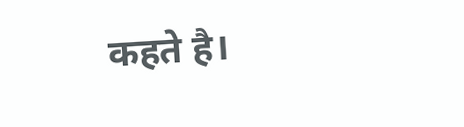कहते है।